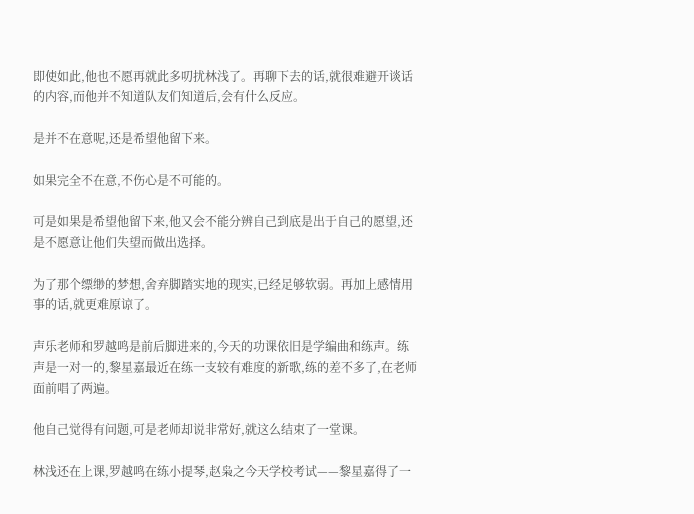即使如此,他也不愿再就此多叨扰林浅了。再聊下去的话,就很难避开谈话的内容,而他并不知道队友们知道后,会有什么反应。

是并不在意呢,还是希望他留下来。

如果完全不在意,不伤心是不可能的。

可是如果是希望他留下来,他又会不能分辨自己到底是出于自己的愿望,还是不愿意让他们失望而做出选择。

为了那个缥缈的梦想,舍弃脚踏实地的现实,已经足够软弱。再加上感情用事的话,就更难原谅了。

声乐老师和罗越鸣是前后脚进来的,今天的功课依旧是学编曲和练声。练声是一对一的,黎星嘉最近在练一支较有难度的新歌,练的差不多了,在老师面前唱了两遍。

他自己觉得有问题,可是老师却说非常好,就这么结束了一堂课。

林浅还在上课,罗越鸣在练小提琴,赵枭之今天学校考试——黎星嘉得了一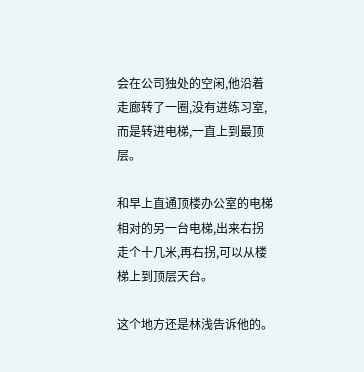会在公司独处的空闲,他沿着走廊转了一圈,没有进练习室,而是转进电梯,一直上到最顶层。

和早上直通顶楼办公室的电梯相对的另一台电梯,出来右拐走个十几米,再右拐,可以从楼梯上到顶层天台。

这个地方还是林浅告诉他的。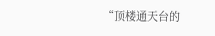“顶楼通天台的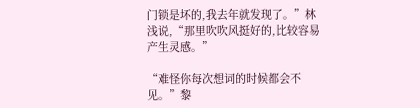门锁是坏的,我去年就发现了。”林浅说,“那里吹吹风挺好的,比较容易产生灵感。”

“难怪你每次想词的时候都会不见。”黎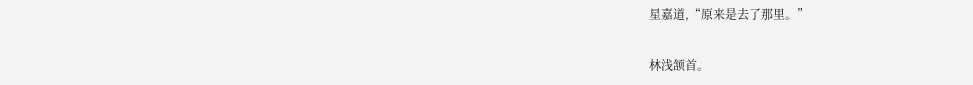星嘉道,“原来是去了那里。”

林浅颔首。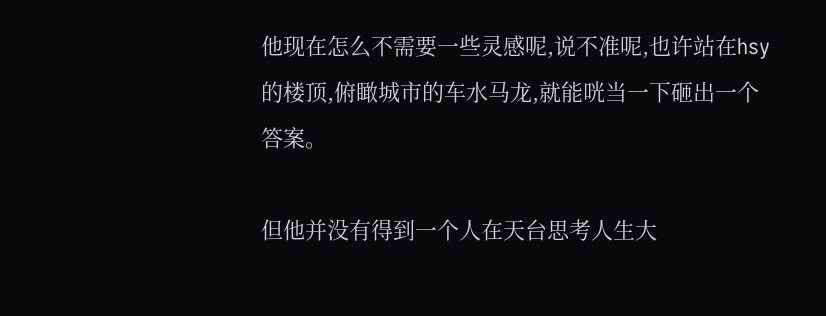他现在怎么不需要一些灵感呢,说不准呢,也许站在hsy的楼顶,俯瞰城市的车水马龙,就能咣当一下砸出一个答案。

但他并没有得到一个人在天台思考人生大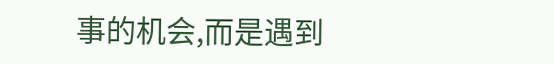事的机会,而是遇到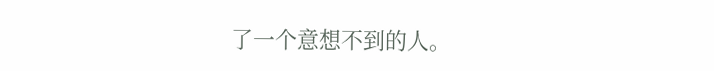了一个意想不到的人。